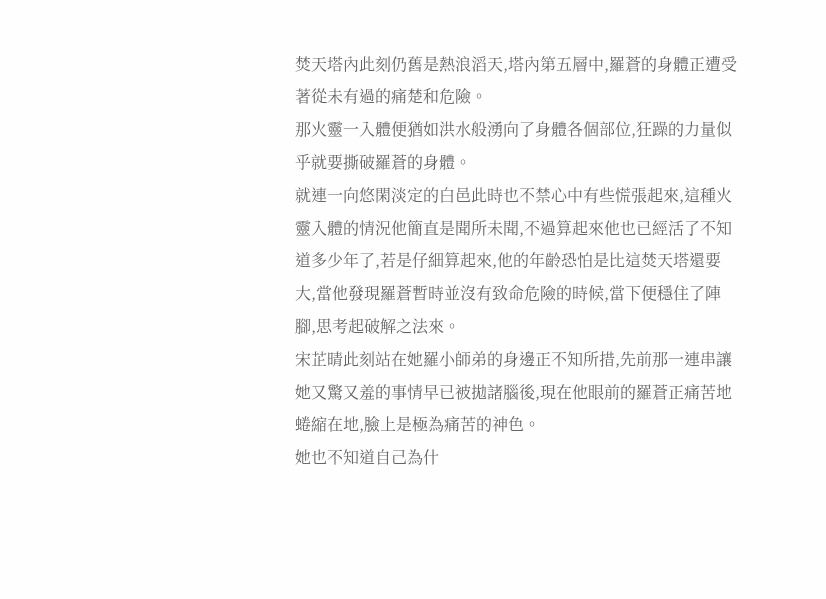焚天塔內此刻仍舊是熱浪滔天,塔內第五層中,羅蒼的身體正遭受著從未有過的痛楚和危險。
那火靈一入體便猶如洪水般湧向了身體各個部位,狂躁的力量似乎就要撕破羅蒼的身體。
就連一向悠閑淡定的白邑此時也不禁心中有些慌張起來,這種火靈入體的情況他簡直是聞所未聞,不過算起來他也已經活了不知道多少年了,若是仔細算起來,他的年齡恐怕是比這焚天塔還要大,當他發現羅蒼暫時並沒有致命危險的時候,當下便穩住了陣腳,思考起破解之法來。
宋芷晴此刻站在她羅小師弟的身邊正不知所措,先前那一連串讓她又驚又羞的事情早已被拋諸腦後,現在他眼前的羅蒼正痛苦地蜷縮在地,臉上是極為痛苦的神色。
她也不知道自己為什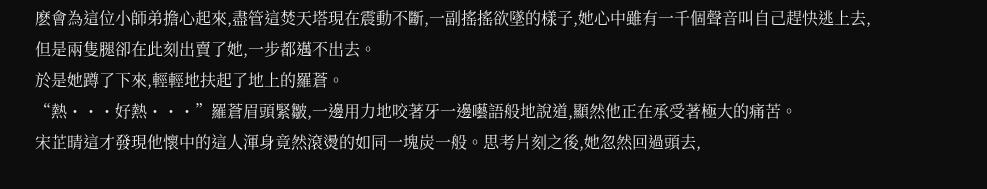麽會為這位小師弟擔心起來,盡管這焚天塔現在震動不斷,一副搖搖欲墜的樣子,她心中雖有一千個聲音叫自己趕快逃上去,但是兩隻腿卻在此刻出賣了她,一步都邁不出去。
於是她蹲了下來,輕輕地扶起了地上的羅蒼。
“熱・・・好熱・・・”羅蒼眉頭緊皺,一邊用力地咬著牙一邊囈語般地說道,顯然他正在承受著極大的痛苦。
宋芷晴這才發現他懷中的這人渾身竟然滾燙的如同一塊炭一般。思考片刻之後,她忽然回過頭去,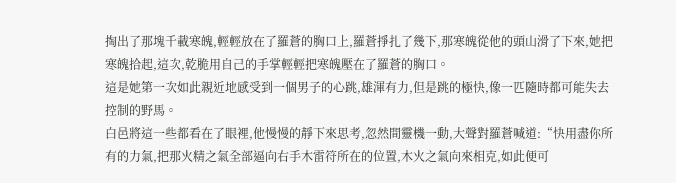掏出了那塊千載寒魄,輕輕放在了羅蒼的胸口上,羅蒼掙扎了幾下,那寒魄從他的頭山滑了下來,她把寒魄拾起,這次,乾脆用自己的手掌輕輕把寒魄壓在了羅蒼的胸口。
這是她第一次如此親近地感受到一個男子的心跳,雄渾有力,但是跳的極快,像一匹隨時都可能失去控制的野馬。
白邑將這一些都看在了眼裡,他慢慢的靜下來思考,忽然間靈機一動,大聲對羅蒼喊道:“快用盡你所有的力氣,把那火精之氣全部逼向右手木雷符所在的位置,木火之氣向來相克,如此便可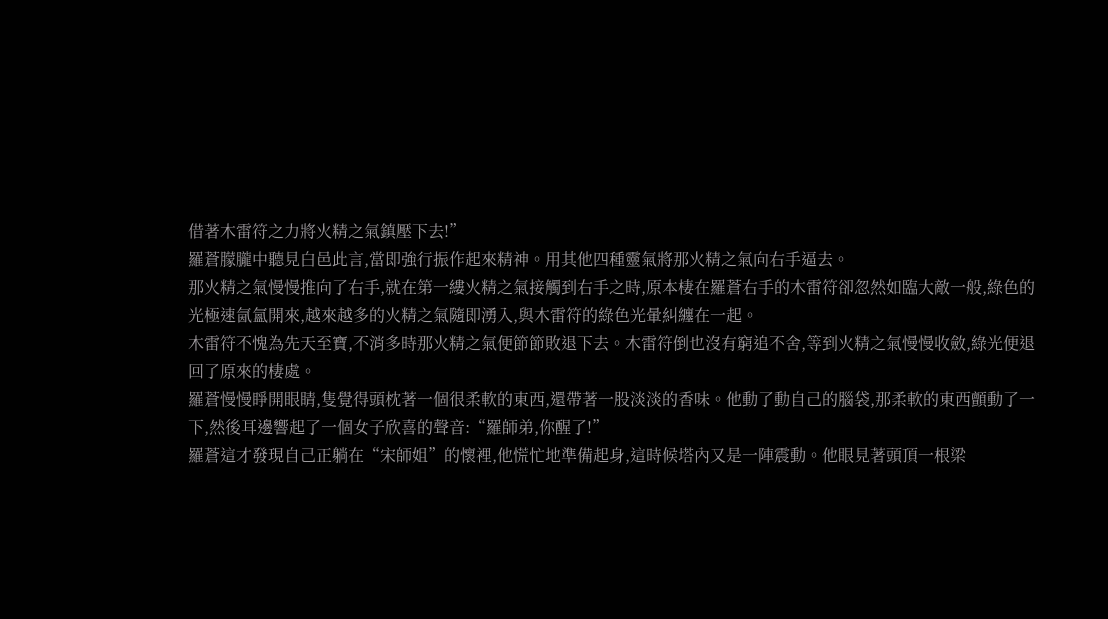借著木雷符之力將火精之氣鎮壓下去!”
羅蒼朦朧中聽見白邑此言,當即強行振作起來精神。用其他四種靈氣將那火精之氣向右手逼去。
那火精之氣慢慢推向了右手,就在第一縷火精之氣接觸到右手之時,原本棲在羅蒼右手的木雷符卻忽然如臨大敵一般,綠色的光極速氤氳開來,越來越多的火精之氣隨即湧入,與木雷符的綠色光暈糾纏在一起。
木雷符不愧為先天至寶,不消多時那火精之氣便節節敗退下去。木雷符倒也沒有窮追不舍,等到火精之氣慢慢收斂,綠光便退回了原來的棲處。
羅蒼慢慢睜開眼睛,隻覺得頭枕著一個很柔軟的東西,還帶著一股淡淡的香味。他動了動自己的腦袋,那柔軟的東西顫動了一下,然後耳邊響起了一個女子欣喜的聲音:“羅師弟,你醒了!”
羅蒼這才發現自己正躺在“宋師姐”的懷裡,他慌忙地準備起身,這時候塔內又是一陣震動。他眼見著頭頂一根梁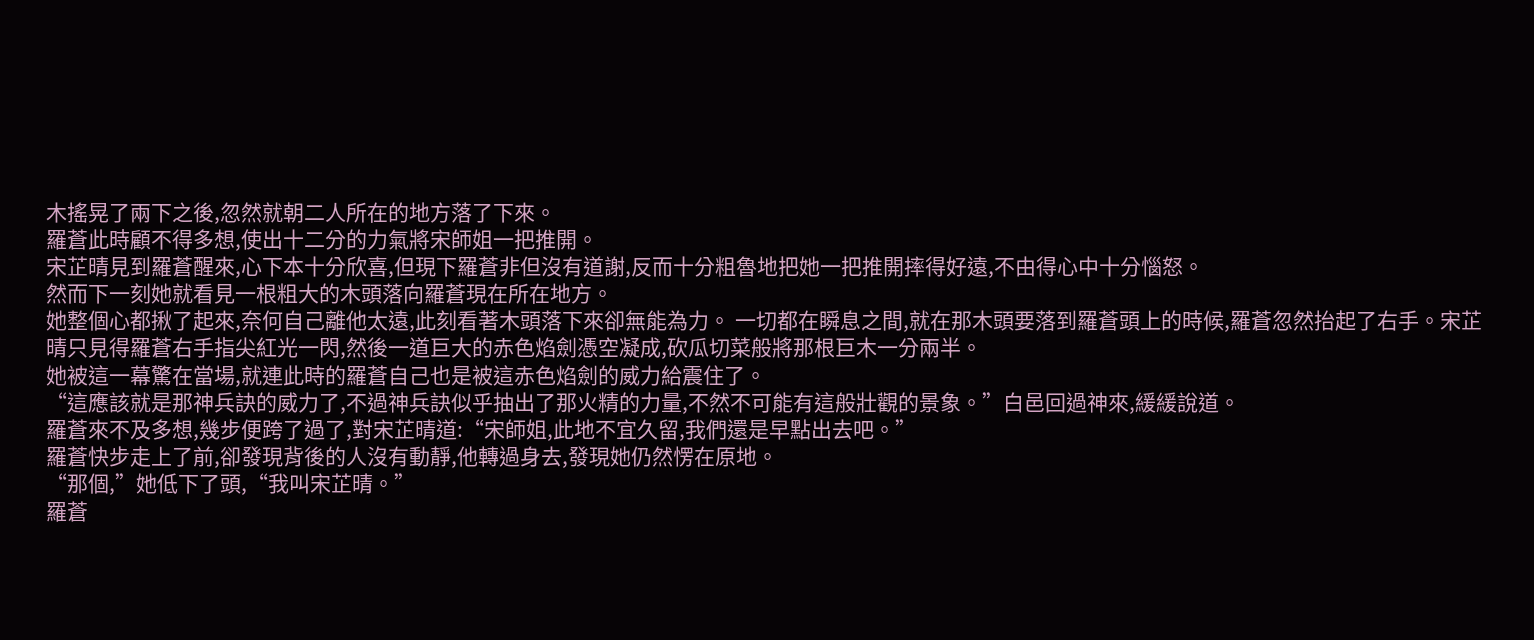木搖晃了兩下之後,忽然就朝二人所在的地方落了下來。
羅蒼此時顧不得多想,使出十二分的力氣將宋師姐一把推開。
宋芷晴見到羅蒼醒來,心下本十分欣喜,但現下羅蒼非但沒有道謝,反而十分粗魯地把她一把推開摔得好遠,不由得心中十分惱怒。
然而下一刻她就看見一根粗大的木頭落向羅蒼現在所在地方。
她整個心都揪了起來,奈何自己離他太遠,此刻看著木頭落下來卻無能為力。 一切都在瞬息之間,就在那木頭要落到羅蒼頭上的時候,羅蒼忽然抬起了右手。宋芷晴只見得羅蒼右手指尖紅光一閃,然後一道巨大的赤色焰劍憑空凝成,砍瓜切菜般將那根巨木一分兩半。
她被這一幕驚在當場,就連此時的羅蒼自己也是被這赤色焰劍的威力給震住了。
“這應該就是那神兵訣的威力了,不過神兵訣似乎抽出了那火精的力量,不然不可能有這般壯觀的景象。”白邑回過神來,緩緩說道。
羅蒼來不及多想,幾步便跨了過了,對宋芷晴道:“宋師姐,此地不宜久留,我們還是早點出去吧。”
羅蒼快步走上了前,卻發現背後的人沒有動靜,他轉過身去,發現她仍然愣在原地。
“那個,”她低下了頭,“我叫宋芷晴。”
羅蒼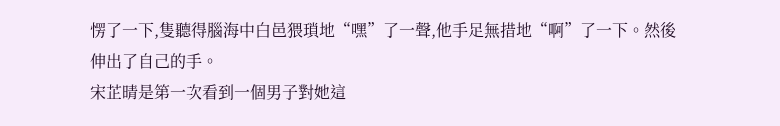愣了一下,隻聽得腦海中白邑猥瑣地“嘿”了一聲,他手足無措地“啊”了一下。然後伸出了自己的手。
宋芷晴是第一次看到一個男子對她這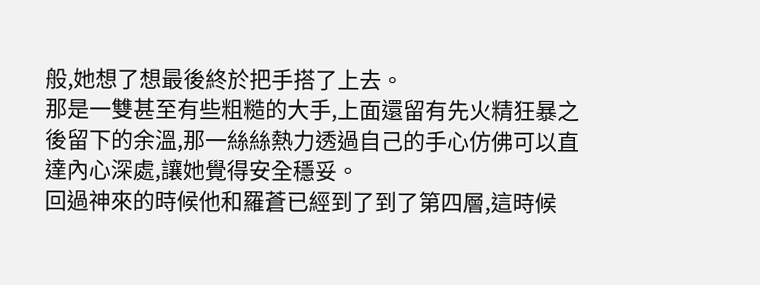般,她想了想最後終於把手搭了上去。
那是一雙甚至有些粗糙的大手,上面還留有先火精狂暴之後留下的余溫,那一絲絲熱力透過自己的手心仿佛可以直達內心深處,讓她覺得安全穩妥。
回過神來的時候他和羅蒼已經到了到了第四層,這時候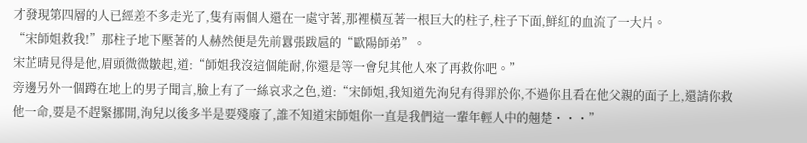才發現第四層的人已經差不多走光了,隻有兩個人還在一處守著,那裡橫亙著一根巨大的柱子,柱子下面,鮮紅的血流了一大片。
“宋師姐救我!”那柱子地下壓著的人赫然便是先前囂張跋扈的“歐陽師弟”。
宋芷晴見得是他,眉頭微微皺起,道:“師姐我沒這個能耐,你還是等一會兒其他人來了再救你吧。”
旁邊另外一個蹲在地上的男子聞言,臉上有了一絲哀求之色,道:“宋師姐,我知道先洵兒有得罪於你,不過你且看在他父親的面子上,還請你救他一命,要是不趕緊挪開,洵兒以後多半是要殘廢了,誰不知道宋師姐你一直是我們這一輩年輕人中的翹楚・・・”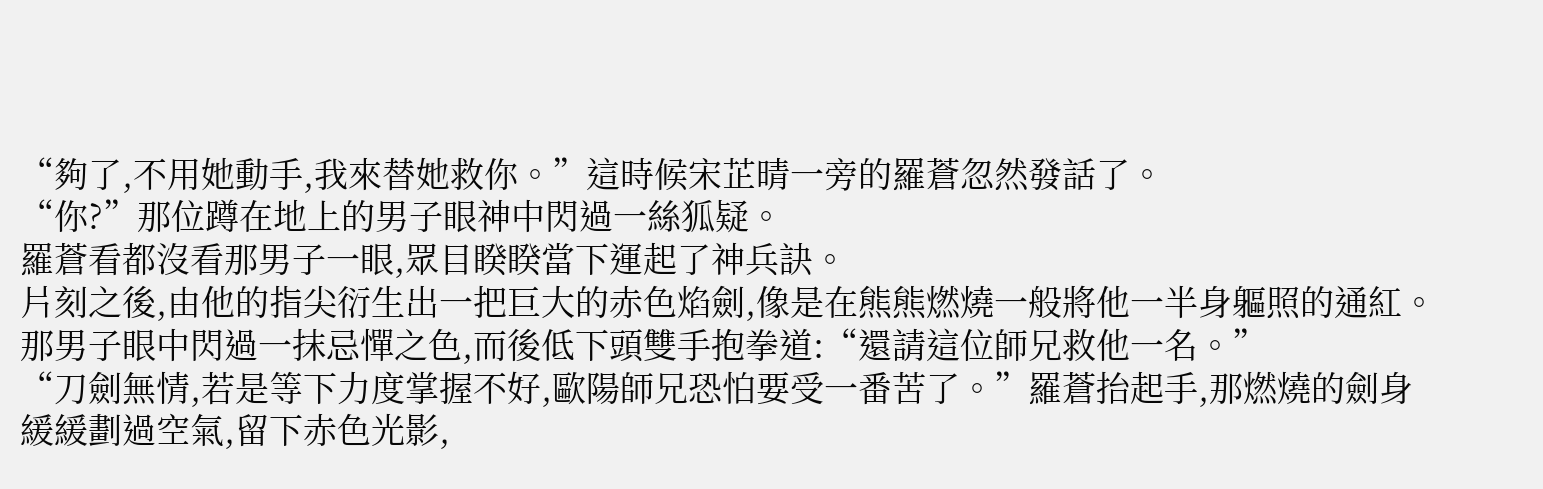“夠了,不用她動手,我來替她救你。”這時候宋芷晴一旁的羅蒼忽然發話了。
“你?”那位蹲在地上的男子眼神中閃過一絲狐疑。
羅蒼看都沒看那男子一眼,眾目睽睽當下運起了神兵訣。
片刻之後,由他的指尖衍生出一把巨大的赤色焰劍,像是在熊熊燃燒一般將他一半身軀照的通紅。
那男子眼中閃過一抹忌憚之色,而後低下頭雙手抱拳道:“還請這位師兄救他一名。”
“刀劍無情,若是等下力度掌握不好,歐陽師兄恐怕要受一番苦了。”羅蒼抬起手,那燃燒的劍身緩緩劃過空氣,留下赤色光影,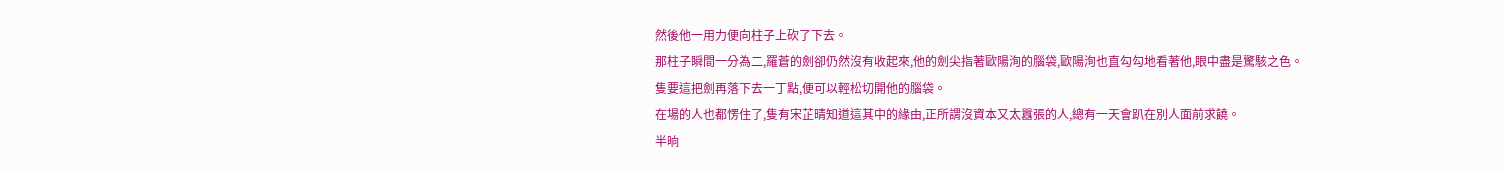然後他一用力便向柱子上砍了下去。
那柱子瞬間一分為二,羅蒼的劍卻仍然沒有收起來,他的劍尖指著歐陽洵的腦袋,歐陽洵也直勾勾地看著他,眼中盡是驚駭之色。
隻要這把劍再落下去一丁點,便可以輕松切開他的腦袋。
在場的人也都愣住了,隻有宋芷晴知道這其中的緣由,正所謂沒資本又太囂張的人,總有一天會趴在別人面前求饒。
半晌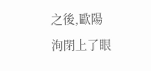之後,歐陽洵閉上了眼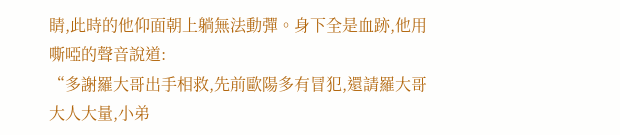睛,此時的他仰面朝上躺無法動彈。身下全是血跡,他用嘶啞的聲音說道:
“多謝羅大哥出手相救,先前歐陽多有冒犯,還請羅大哥大人大量,小弟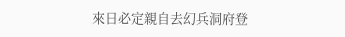來日必定親自去幻兵洞府登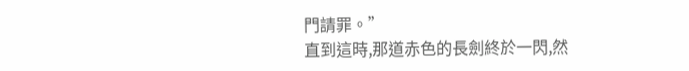門請罪。”
直到這時,那道赤色的長劍終於一閃,然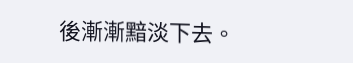後漸漸黯淡下去。